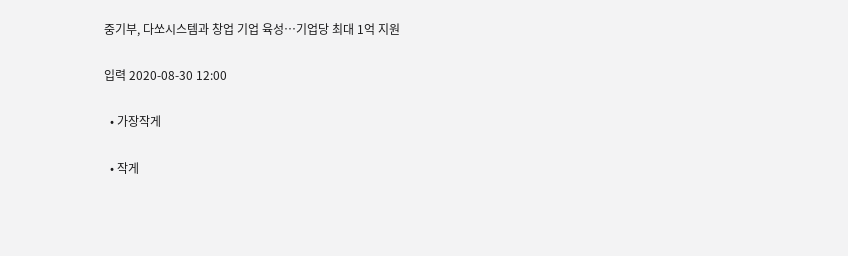중기부, 다쏘시스템과 창업 기업 육성…기업당 최대 1억 지원

입력 2020-08-30 12:00

  • 가장작게

  • 작게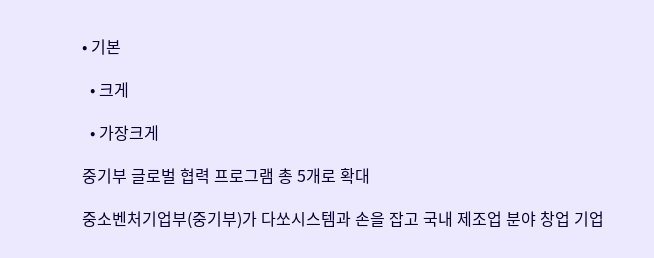• 기본

  • 크게

  • 가장크게

중기부 글로벌 협력 프로그램 총 5개로 확대

중소벤처기업부(중기부)가 다쏘시스템과 손을 잡고 국내 제조업 분야 창업 기업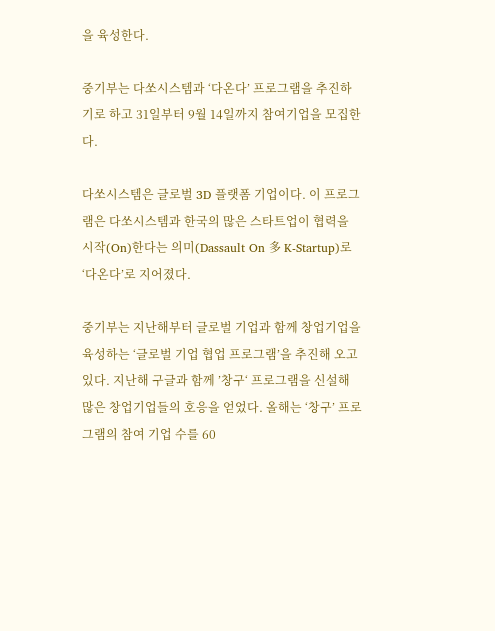을 육성한다.

중기부는 다쏘시스템과 ‘다온다’ 프로그램을 추진하기로 하고 31일부터 9월 14일까지 참여기업을 모집한다.

다쏘시스템은 글로벌 3D 플랫폼 기업이다. 이 프로그램은 다쏘시스템과 한국의 많은 스타트업이 협력을 시작(On)한다는 의미(Dassault On 多 K-Startup)로 ‘다온다’로 지어졌다.

중기부는 지난해부터 글로벌 기업과 함께 창업기업을 육성하는 ‘글로벌 기업 협업 프로그램’을 추진해 오고 있다. 지난해 구글과 함께 ’창구‘ 프로그램을 신설해 많은 창업기업들의 호응을 얻었다. 올해는 ‘창구’ 프로그램의 참여 기업 수를 60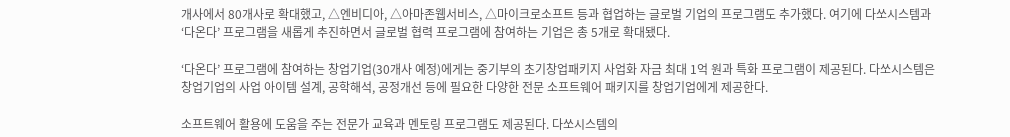개사에서 80개사로 확대했고, △엔비디아, △아마존웹서비스, △마이크로소프트 등과 협업하는 글로벌 기업의 프로그램도 추가했다. 여기에 다쏘시스템과 ‘다온다’ 프로그램을 새롭게 추진하면서 글로벌 협력 프로그램에 참여하는 기업은 총 5개로 확대됐다.

‘다온다’ 프로그램에 참여하는 창업기업(30개사 예정)에게는 중기부의 초기창업패키지 사업화 자금 최대 1억 원과 특화 프로그램이 제공된다. 다쏘시스템은 창업기업의 사업 아이템 설계, 공학해석, 공정개선 등에 필요한 다양한 전문 소프트웨어 패키지를 창업기업에게 제공한다.

소프트웨어 활용에 도움을 주는 전문가 교육과 멘토링 프로그램도 제공된다. 다쏘시스템의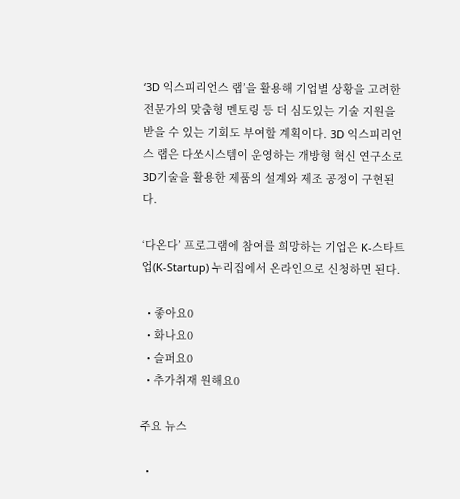‘3D 익스피리언스 랩’을 활용해 기업별 상황을 고려한 전문가의 맞춤형 멘토링 등 더 심도있는 기술 지원을 받을 수 있는 기회도 부여할 계획이다. 3D 익스피리언스 랩은 다쏘시스템이 운영하는 개방형 혁신 연구소로 3D기술을 활용한 제품의 설계와 제조 공정이 구현된다.

‘다온다’ 프로그램에 참여를 희망하는 기업은 K-스타트업(K-Startup) 누리집에서 온라인으로 신청하면 된다.

  • 좋아요0
  • 화나요0
  • 슬퍼요0
  • 추가취재 원해요0

주요 뉴스

  •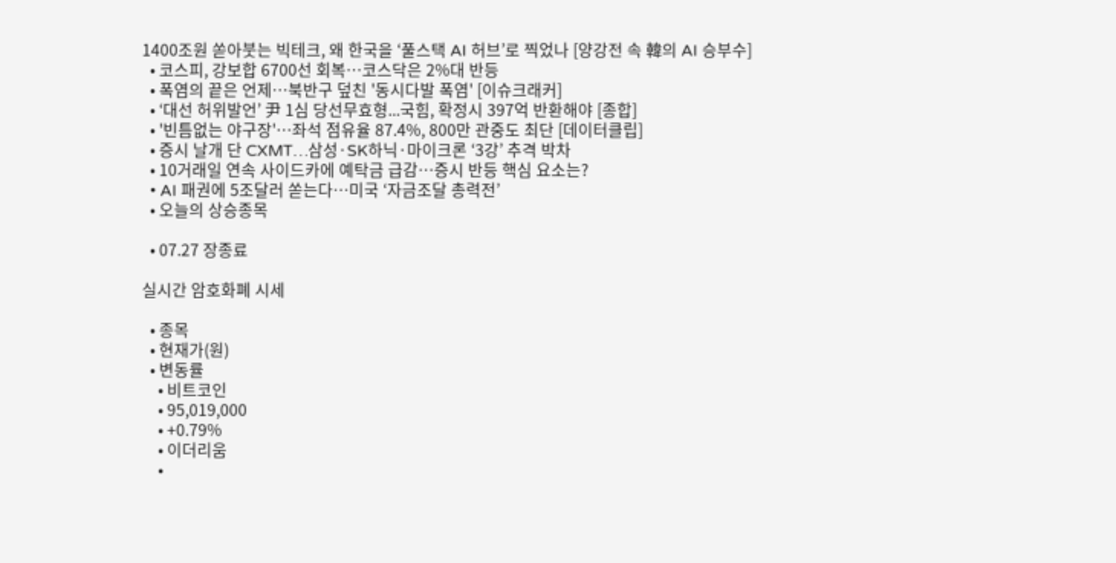1400조원 쏟아붓는 빅테크, 왜 한국을 ‘풀스택 AI 허브’로 찍었나 [양강전 속 韓의 AI 승부수]
  • 코스피, 강보합 6700선 회복…코스닥은 2%대 반등
  • 폭염의 끝은 언제…북반구 덮친 '동시다발 폭염' [이슈크래커]
  • ‘대선 허위발언’ 尹 1심 당선무효형...국힘, 확정시 397억 반환해야 [종합]
  • '빈틈없는 야구장'…좌석 점유율 87.4%, 800만 관중도 최단 [데이터클립]
  • 증시 날개 단 CXMT…삼성·SK하닉·마이크론 ‘3강’ 추격 박차
  • 10거래일 연속 사이드카에 예탁금 급감…증시 반등 핵심 요소는?
  • AI 패권에 5조달러 쏟는다…미국 ‘자금조달 총력전’
  • 오늘의 상승종목

  • 07.27 장종료

실시간 암호화폐 시세

  • 종목
  • 현재가(원)
  • 변동률
    • 비트코인
    • 95,019,000
    • +0.79%
    • 이더리움
    •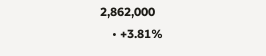2,862,000
    • +3.81%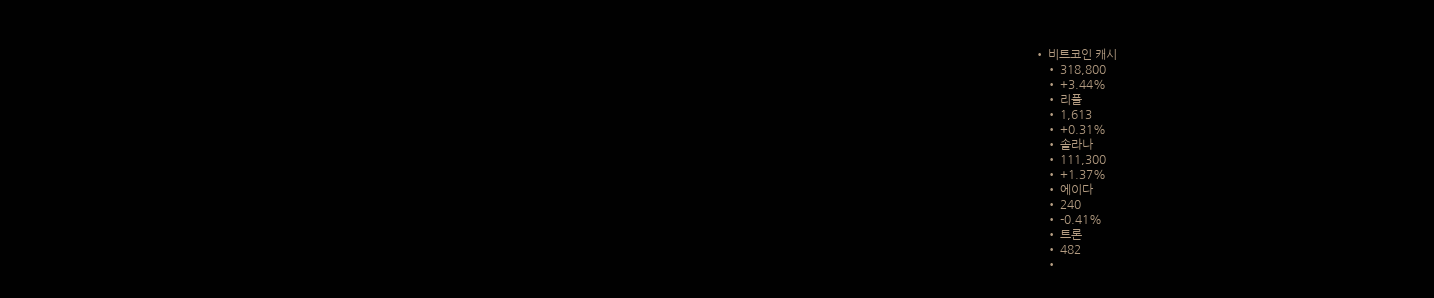• 비트코인 캐시
    • 318,800
    • +3.44%
    • 리플
    • 1,613
    • +0.31%
    • 솔라나
    • 111,300
    • +1.37%
    • 에이다
    • 240
    • -0.41%
    • 트론
    • 482
    •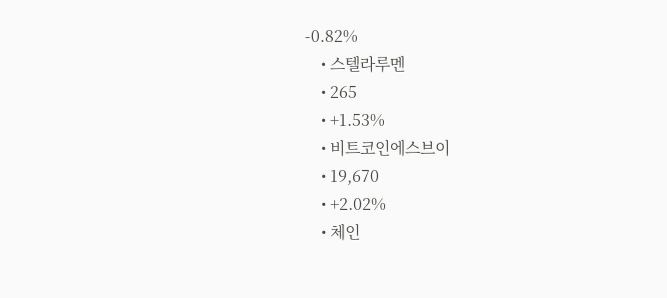-0.82%
    • 스텔라루멘
    • 265
    • +1.53%
    • 비트코인에스브이
    • 19,670
    • +2.02%
    • 체인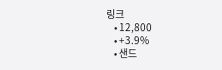링크
    • 12,800
    • +3.9%
    • 샌드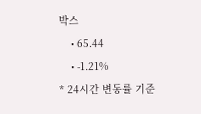박스
    • 65.44
    • -1.21%
* 24시간 변동률 기준